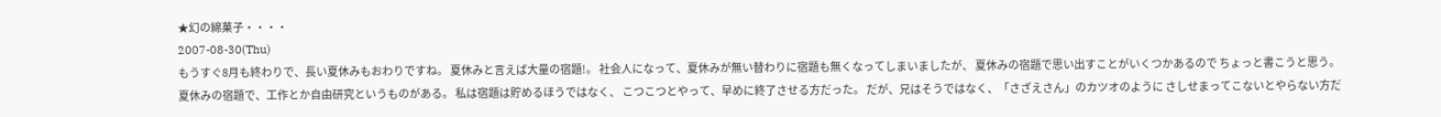★幻の綿菓子・・・・
2007-08-30(Thu)
もうすぐ8月も終わりで、長い夏休みもおわりですね。 夏休みと言えば大量の宿題!。 社会人になって、夏休みが無い替わりに宿題も無くなってしまいましたが、 夏休みの宿題で思い出すことがいくつかあるので ちょっと書こうと思う。 夏休みの宿題で、工作とか自由研究というものがある。 私は宿題は貯めるほうではなく、 こつこつとやって、早めに終了させる方だった。 だが、兄はそうではなく、「さざえさん」のカツオのように さしせまってこないとやらない方だ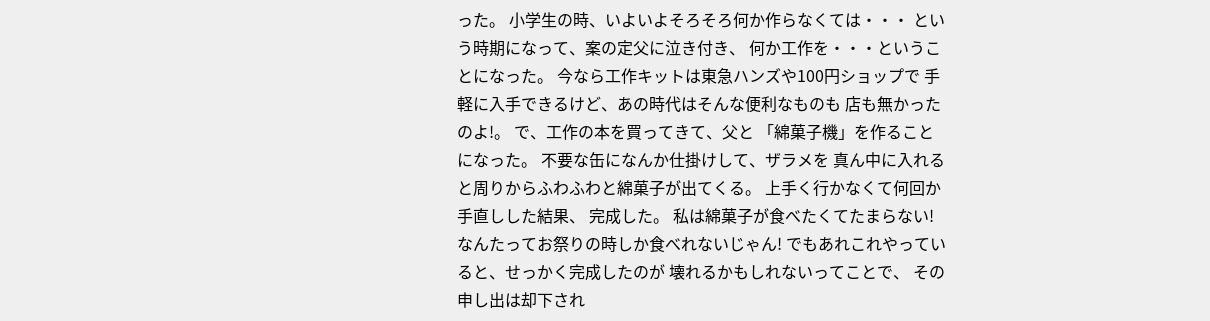った。 小学生の時、いよいよそろそろ何か作らなくては・・・ という時期になって、案の定父に泣き付き、 何か工作を・・・ということになった。 今なら工作キットは東急ハンズや100円ショップで 手軽に入手できるけど、あの時代はそんな便利なものも 店も無かったのよ!。 で、工作の本を買ってきて、父と 「綿菓子機」を作ることになった。 不要な缶になんか仕掛けして、ザラメを 真ん中に入れると周りからふわふわと綿菓子が出てくる。 上手く行かなくて何回か手直しした結果、 完成した。 私は綿菓子が食べたくてたまらない! なんたってお祭りの時しか食べれないじゃん! でもあれこれやっていると、せっかく完成したのが 壊れるかもしれないってことで、 その申し出は却下され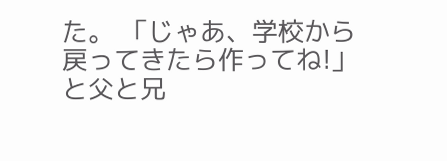た。 「じゃあ、学校から戻ってきたら作ってね!」 と父と兄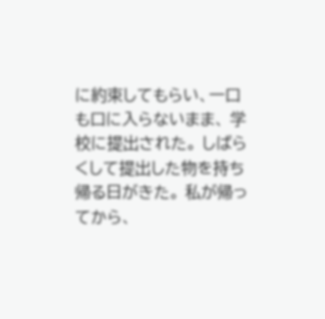に約束してもらい、一口も口に入らないまま、 学校に提出された。 しばらくして提出した物を持ち帰る日がきた。 私が帰ってから、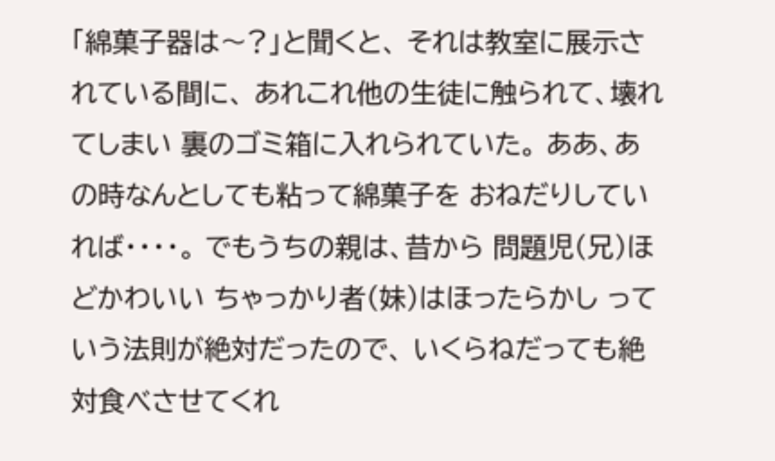「綿菓子器は〜?」と聞くと、 それは教室に展示されている間に、 あれこれ他の生徒に触られて、壊れてしまい 裏のゴミ箱に入れられていた。 ああ、あの時なんとしても粘って綿菓子を おねだりしていれば・・・・。 でもうちの親は、昔から 問題児(兄)ほどかわいい ちゃっかり者(妹)はほったらかし っていう法則が絶対だったので、 いくらねだっても絶対食べさせてくれ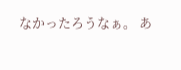なかったろうなぁ。 あ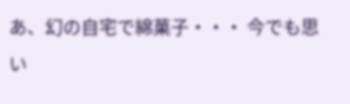あ、幻の自宅で綿菓子・・・ 今でも思い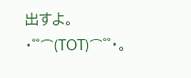出すよ。 ・゜゜⌒(TOT)⌒゜゜・。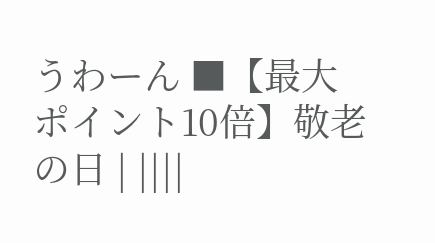うわーん ■【最大ポイント10倍】敬老の日 | ||||